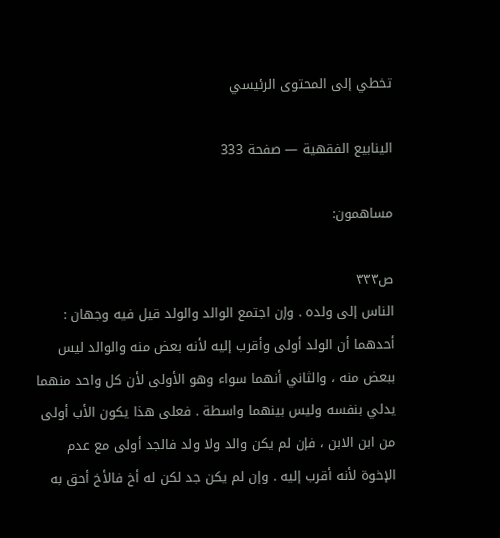تخطي إلى المحتوى الرئيسي

الينابيع الفقهية — صفحة 333

مساهمون:

ص٣٣٣
الناس إلى ولده . وإن اجتمع الوالد والولد قيل فيه وجهان : أحدهما أن الولد أولى وأقرب إليه لأنه بعض منه والوالد ليس ببعض منه ، والثاني أنهما سواء وهو الأولى لأن كل واحد منهما يدلي بنفسه وليس بينهما واسطة . فعلى هذا يكون الأب أولى من ابن الابن ، فإن لم يكن والد ولا ولد فالجد أولى مع عدم الإخوة لأنه أقرب إليه . وإن لم يكن جد لكن له أخ فالأخ أحق به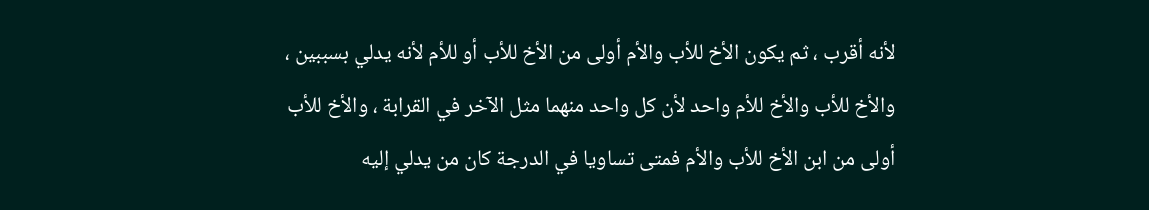لأنه أقرب ، ثم يكون الأخ للأب والأم أولى من الأخ للأب أو للأم لأنه يدلي بسببين ، والأخ للأب والأخ للأم واحد لأن كل واحد منهما مثل الآخر في القرابة ، والأخ للأب أولى من ابن الأخ للأب والأم فمتى تساويا في الدرجة كان من يدلي إليه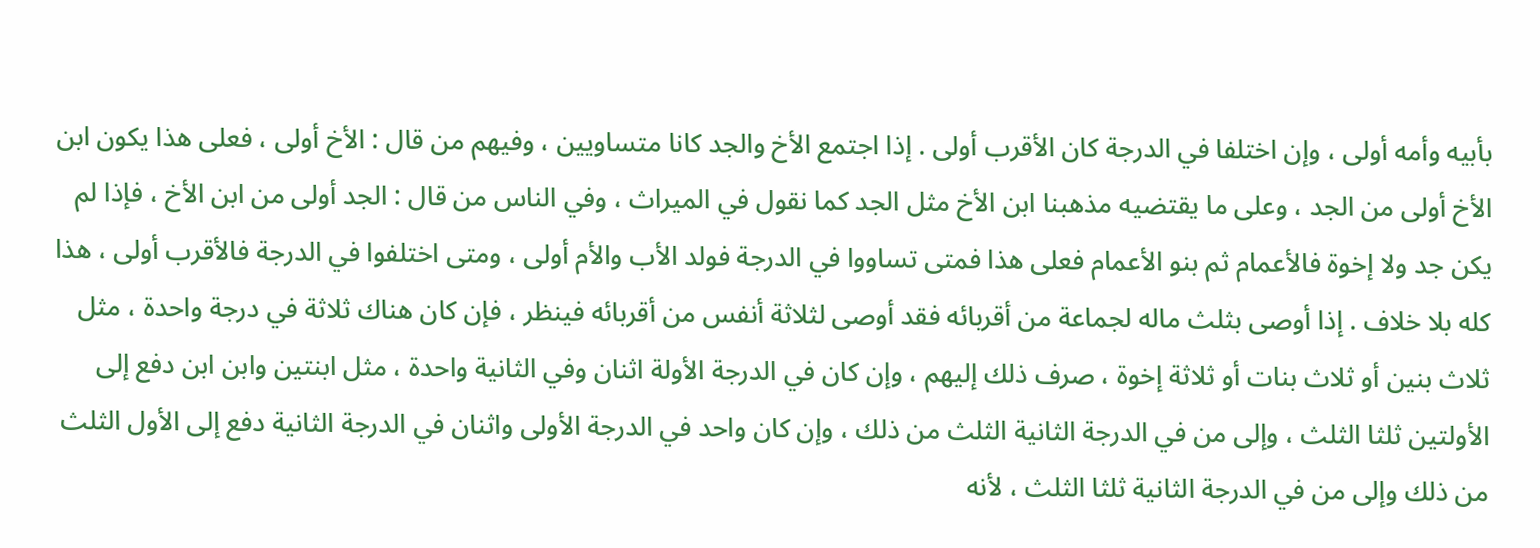بأبيه وأمه أولى ، وإن اختلفا في الدرجة كان الأقرب أولى . إذا اجتمع الأخ والجد كانا متساويين ، وفيهم من قال : الأخ أولى ، فعلى هذا يكون ابن الأخ أولى من الجد ، وعلى ما يقتضيه مذهبنا ابن الأخ مثل الجد كما نقول في الميراث ، وفي الناس من قال : الجد أولى من ابن الأخ ، فإذا لم يكن جد ولا إخوة فالأعمام ثم بنو الأعمام فعلى هذا فمتى تساووا في الدرجة فولد الأب والأم أولى ، ومتى اختلفوا في الدرجة فالأقرب أولى ، هذا كله بلا خلاف . إذا أوصى بثلث ماله لجماعة من أقربائه فقد أوصى لثلاثة أنفس من أقربائه فينظر ، فإن كان هناك ثلاثة في درجة واحدة ، مثل ثلاث بنين أو ثلاث بنات أو ثلاثة إخوة ، صرف ذلك إليهم ، وإن كان في الدرجة الأولة اثنان وفي الثانية واحدة ، مثل ابنتين وابن ابن دفع إلى الأولتين ثلثا الثلث ، وإلى من في الدرجة الثانية الثلث من ذلك ، وإن كان واحد في الدرجة الأولى واثنان في الدرجة الثانية دفع إلى الأول الثلث من ذلك وإلى من في الدرجة الثانية ثلثا الثلث ، لأنه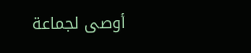أوصى لجماعة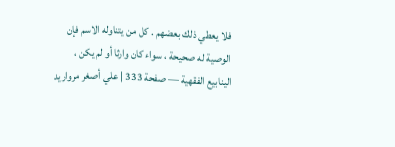فلا يعطي ذلك بعضهم . كل من يتناوله الاسم فإن الوصية له صحيحة ، سواء كان وارثا أو لم يكن ،
الينابيع الفقهية — صفحة 333 | علي أصغر مرواريد